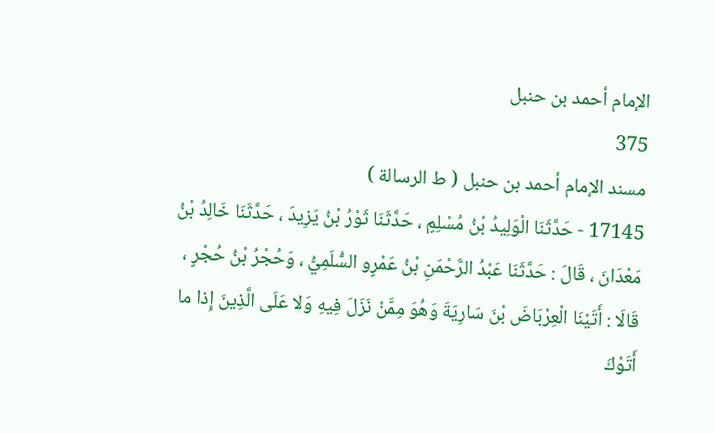الإمام أحمد بن حنبل
375
مسند الإمام أحمد بن حنبل ( ط الرسالة )
17145 - حَدَّثَنَا الْوَلِيدُ بْنُ مُسْلِمٍ ، حَدَّثَنَا ثَوْرُ بْنُ يَزِيدَ ، حَدَّثَنَا خَالِدُ بْنُ مَعْدَانَ ، قَالَ : حَدَّثَنَا عَبْدُ الرَّحْمَنِ بْنُ عَمْرٍو السُّلَمِيُّ ، وَحُجْرُ بْنُ حُجْرٍ ، قَالَا : أَتَيْنَا الْعِرْبَاضَ بْنَ سَارِيَةَ وَهُوَ مِمَّنْ نَزَلَ فِيهِ وَلا عَلَى الَّذِينَ إِذا ما أَتَوْكَ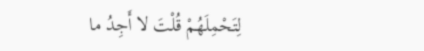لِتَحْمِلَهُمْ قُلْتَ لا أَجِدُ ما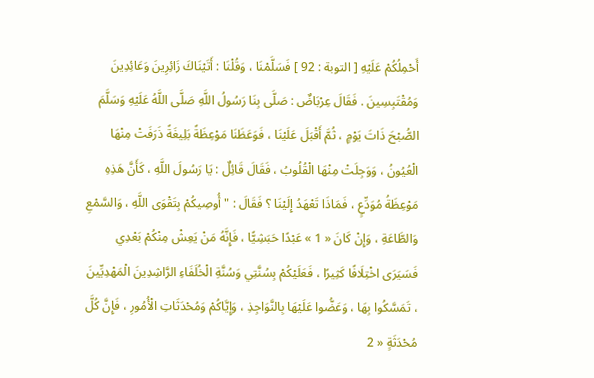أَحْمِلُكُمْ عَلَيْهِ [ التوبة : 92 ] فَسَلَّمْنَا ، وَقُلْنَا : أَتَيْنَاكَ زَائِرِينَ وَعَائِدِينَ وَمُقْتَبِسِينَ . فَقَالَ عِرْبَاضٌ : صَلَّى بِنَا رَسُولُ اللَّهِ صَلَّى اللَّهُ عَلَيْهِ وَسَلَّمَ الصُّبْحَ ذَاتَ يَوْمٍ ، ثُمَّ أَقْبَلَ عَلَيْنَا ، فَوَعَظَنَا مَوْعِظَةً بَلِيغَةً ذَرَفَتْ مِنْهَا الْعُيُونُ ، وَوَجِلَتْ مِنْهَا الْقُلُوبُ ، فَقَالَ قَائِلٌ : يَا رَسُولَ اللَّهِ ، كَأَنَّ هَذِهِ مَوْعِظَةُ مُوَدِّعٍ ، فَمَاذَا تَعْهَدُ إِلَيْنَا ؟ فَقَالَ : " أُوصِيكُمْ بِتَقْوَى اللَّهِ ، وَالسَّمْعِ وَالطَّاعَةِ ، وَإِنْ كَانَ « 1 » عَبْدًا حَبَشِيًّا ، فَإِنَّهُ مَنْ يَعِشْ مِنْكُمْ بَعْدِي فَسَيَرَى اخْتِلَافًا كَثِيرًا ، فَعَلَيْكُمْ بِسُنَّتِي وَسُنَّةِ الْخُلَفَاءِ الرَّاشِدِينَ الْمَهْدِيِّينَ ، تَمَسَّكُوا بِهَا ، وَعَضُّوا عَلَيْهَا بِالنَّوَاجِذِ ، وَإِيَّاكُمْ وَمُحْدَثَاتِ الْأُمُورِ ، فَإِنَّ كُلَّ مُحْدَثَةٍ « 2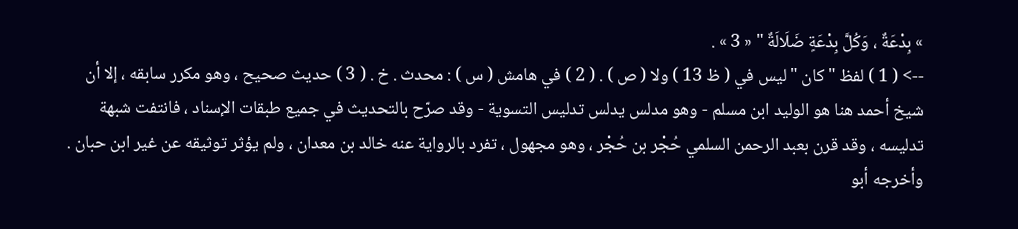» بِدْعَةٌ ، وَكُلَّ بِدْعَةٍ ضَلَالَةٌ " « 3 » .
--> ( 1 ) لفظ " كان " ليس في ( ظ 13 ) ولا ( ص ) . ( 2 ) في هامش ( س ) : محدث . خ . ( 3 ) حديث صحيح ، وهو مكرر سابقه ، إلا أن شيخ أحمد هنا هو الوليد ابن مسلم - وهو مدلس يدلس تدليس التسوية - وقد صرّح بالتحديث في جميع طبقات الإسناد ، فانتفت شبهة تدليسه ، وقد قرن بعبد الرحمن السلمي حُجْر بن حُجْر ، وهو مجهول ، تفرد بالرواية عنه خالد بن معدان ، ولم يؤثر توثيقه عن غير ابن حبان . وأخرجه أبو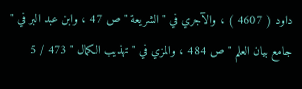داود ( 4607 ) ، والآجري في " الشريعة " ص 47 ، وابن عبد البر في " جامع بيان العلم " ص 484 ، والمزي في " تهذيب الكمال " 473 / 5